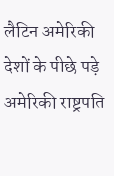लैटिन अमेरिकी देशों के पीछे पड़े अमेरिकी राष्ट्रपति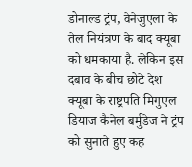डोनाल्ड ट्रंप, वेनेजुएला के तेल नियंत्रण के बाद क्यूबा को धमकाया है. लेकिन इस दबाव के बीच छोटे देश क्यूबा के राष्ट्रपति मिगुएल डियाज कैनेल बर्मुडेज ने ट्रंप को सुनाते हुए कह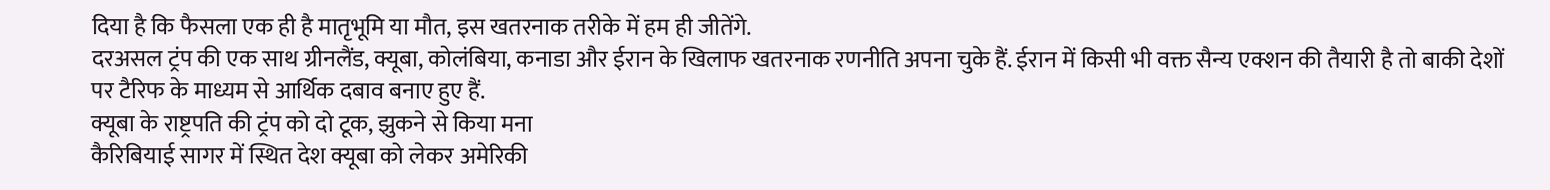दिया है कि फैसला एक ही है मातृभूमि या मौत, इस खतरनाक तरीके में हम ही जीतेंगे.
दरअसल ट्रंप की एक साथ ग्रीनलैंड, क्यूबा, कोलंबिया, कनाडा और ईरान के खिलाफ खतरनाक रणनीति अपना चुके हैं. ईरान में किसी भी वक्त सैन्य एक्शन की तैयारी है तो बाकी देशों पर टैरिफ के माध्यम से आर्थिक दबाव बनाए हुए हैं.
क्यूबा के राष्ट्रपति की ट्रंप को दो टूक, झुकने से किया मना
कैरिबियाई सागर में स्थित देश क्यूबा को लेकर अमेरिकी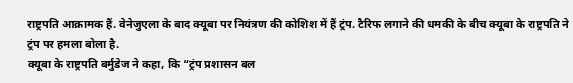राष्ट्रपति आक्रामक हैं. वेनेजुएला के बाद क्यूबा पर नियंत्रण की कोशिश में हैं ट्रंप. टैरिफ लगाने की धमकी के बीच क्यूबा के राष्ट्रपति ने ट्रंप पर हमला बोला है.
क्यूबा के राष्ट्रपति बर्मुडेज ने कहा, कि “ट्रंप प्रशासन बल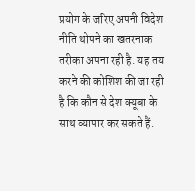प्रयोग के जरिए अपनी विदेश नीति थोपने का खतरनाक तरीका अपना रही है. यह तय करने की कोशिश की जा रही है कि कौन से देश क्यूबा के साथ व्यापार कर सकते हैं.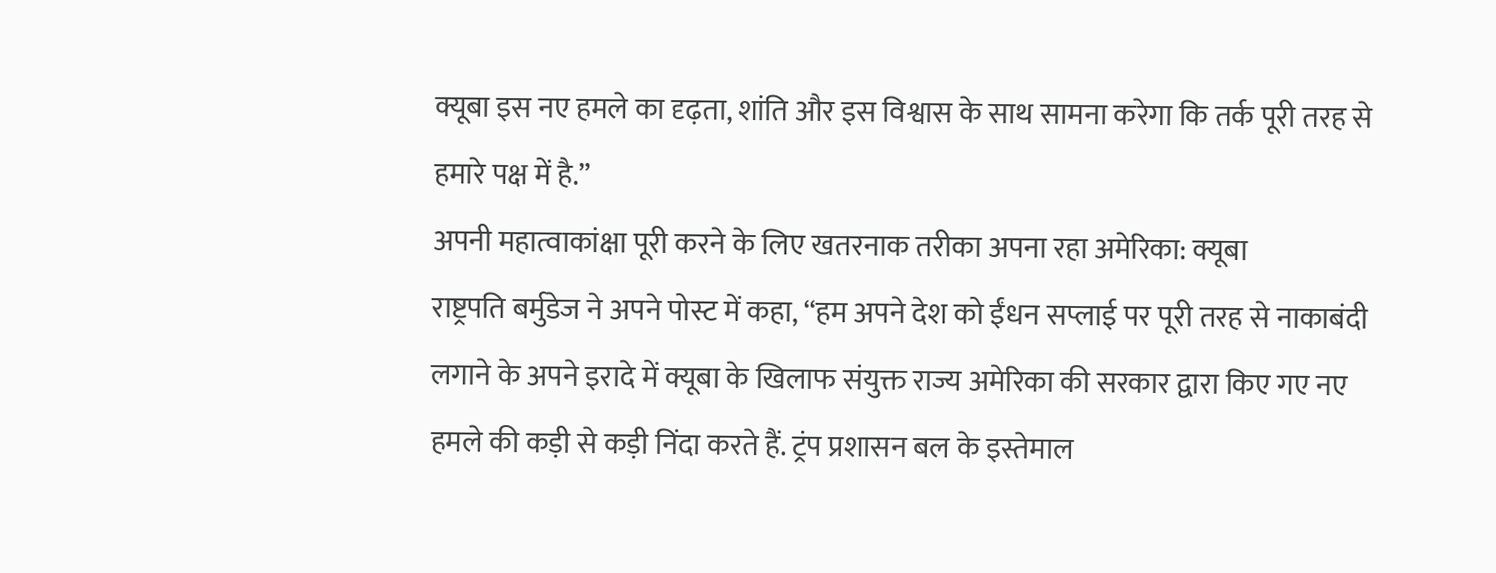क्यूबा इस नए हमले का दृढ़ता, शांति और इस विश्वास के साथ सामना करेगा कि तर्क पूरी तरह से हमारे पक्ष में है.”
अपनी महात्वाकांक्षा पूरी करने के लिए खतरनाक तरीका अपना रहा अमेरिका: क्यूबा
राष्ट्रपति बर्मुडेज ने अपने पोस्ट में कहा, “हम अपने देश को ईंधन सप्लाई पर पूरी तरह से नाकाबंदी लगाने के अपने इरादे में क्यूबा के खिलाफ संयुक्त राज्य अमेरिका की सरकार द्वारा किए गए नए हमले की कड़ी से कड़ी निंदा करते हैं. ट्रंप प्रशासन बल के इस्तेमाल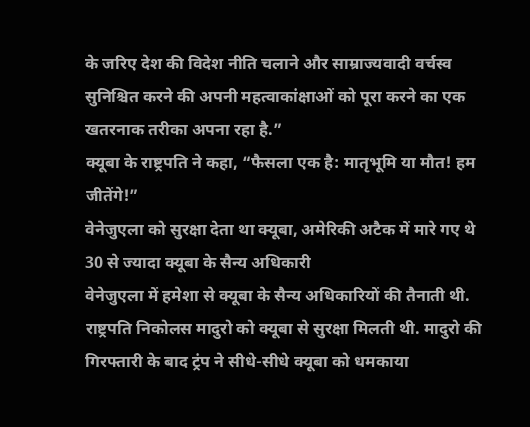के जरिए देश की विदेश नीति चलाने और साम्राज्यवादी वर्चस्व सुनिश्चित करने की अपनी महत्वाकांक्षाओं को पूरा करने का एक खतरनाक तरीका अपना रहा है.”
क्यूबा के राष्ट्रपति ने कहा, “फैसला एक है: मातृभूमि या मौत! हम जीतेंगे!”
वेनेजुएला को सुरक्षा देता था क्यूबा, अमेरिकी अटैक में मारे गए थे 30 से ज्यादा क्यूबा के सैन्य अधिकारी
वेनेजुएला में हमेशा से क्यूबा के सैन्य अधिकारियों की तैनाती थी. राष्ट्रपति निकोलस मादुरो को क्यूबा से सुरक्षा मिलती थी. मादुरो की गिरफ्तारी के बाद ट्रंप ने सीधे-सीधे क्यूबा को धमकाया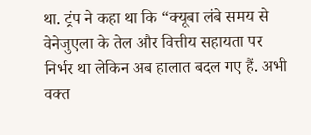था. ट्रंप ने कहा था कि “क्यूबा लंबे समय से वेनेजुएला के तेल और वित्तीय सहायता पर निर्भर था लेकिन अब हालात बदल गए हैं. अभी वक्त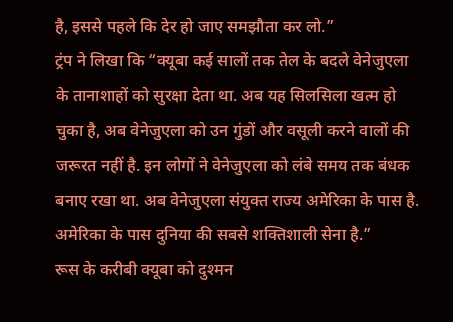है, इससे पहले कि देर हो जाए समझौता कर लो.”
ट्रंप ने लिखा कि “क्यूबा कई सालों तक तेल के बदले वेनेजुएला के तानाशाहों को सुरक्षा देता था. अब यह सिलसिला खत्म हो चुका है, अब वेनेजुएला को उन गुंडों और वसूली करने वालों की जरूरत नहीं है. इन लोगों ने वेनेजुएला को लंबे समय तक बंधक बनाए रखा था. अब वेनेजुएला संयुक्त राज्य अमेरिका के पास है. अमेरिका के पास दुनिया की सबसे शक्तिशाली सेना है.”
रूस के करीबी क्यूबा को दुश्मन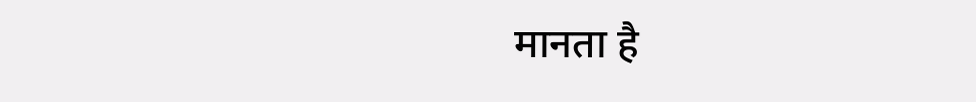मानता है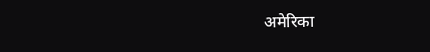अमेरिका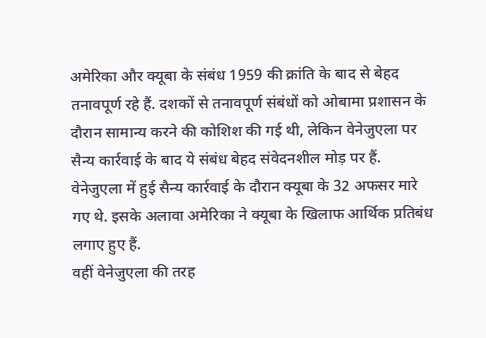अमेरिका और क्यूबा के संबंध 1959 की क्रांति के बाद से बेहद तनावपूर्ण रहे हैं. दशकों से तनावपूर्ण संबंधों को ओबामा प्रशासन के दौरान सामान्य करने की कोशिश की गई थी, लेकिन वेनेजुएला पर सैन्य कार्रवाई के बाद ये संबंध बेहद संवेदनशील मोड़ पर हैं.
वेनेजुएला में हुई सैन्य कार्रवाई के दौरान क्यूबा के 32 अफसर मारे गए थे. इसके अलावा अमेरिका ने क्यूबा के खिलाफ आर्थिक प्रतिबंध लगाए हुए हैं.
वहीं वेनेजुएला की तरह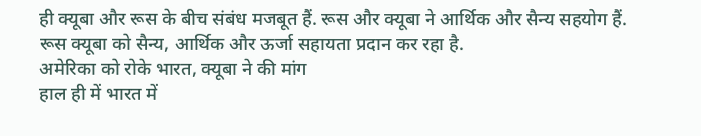ही क्यूबा और रूस के बीच संबंध मजबूत हैं. रूस और क्यूबा ने आर्थिक और सैन्य सहयोग हैं. रूस क्यूबा को सैन्य, आर्थिक और ऊर्जा सहायता प्रदान कर रहा है.
अमेरिका को रोके भारत, क्यूबा ने की मांग
हाल ही में भारत में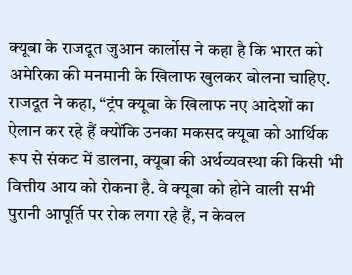क्यूबा के राजदूत जुआन कार्लोस ने कहा है कि भारत को अमेरिका की मनमानी के खिलाफ खुलकर बोलना चाहिए.
राजदूत ने कहा, “ट्रंप क्यूबा के खिलाफ नए आदेशों का ऐलान कर रहे हैं क्योंकि उनका मकसद क्यूबा को आर्थिक रूप से संकट में डालना, क्यूबा की अर्थव्यवस्था की किसी भी वित्तीय आय को रोकना है. वे क्यूबा को होने वाली सभी पुरानी आपूर्ति पर रोक लगा रहे हैं, न केवल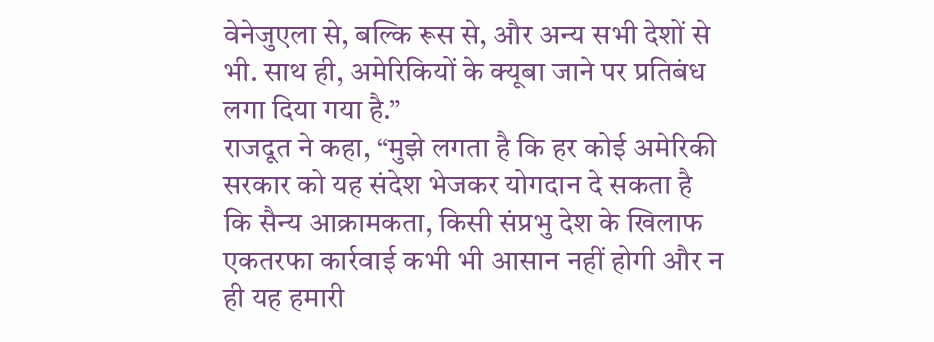वेनेजुएला से, बल्कि रूस से, और अन्य सभी देशों से भी. साथ ही, अमेरिकियों के क्यूबा जाने पर प्रतिबंध लगा दिया गया है.”
राजदूत ने कहा, “मुझे लगता है कि हर कोई अमेरिकी सरकार को यह संदेश भेजकर योगदान दे सकता है कि सैन्य आक्रामकता, किसी संप्रभु देश के खिलाफ एकतरफा कार्रवाई कभी भी आसान नहीं होगी और न ही यह हमारी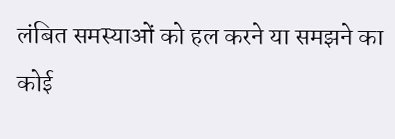लंबित समस्याओं को हल करने या समझने का कोई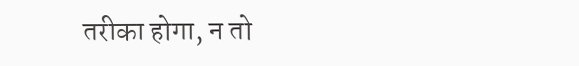तरीका होगा, न तो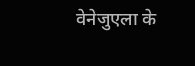वेनेजुएला के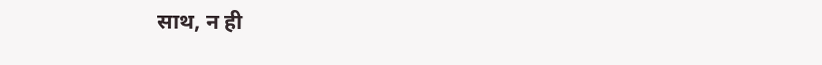साथ, न ही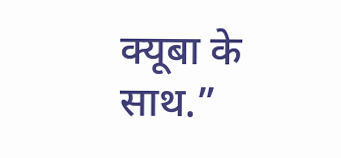क्यूबा के साथ.”